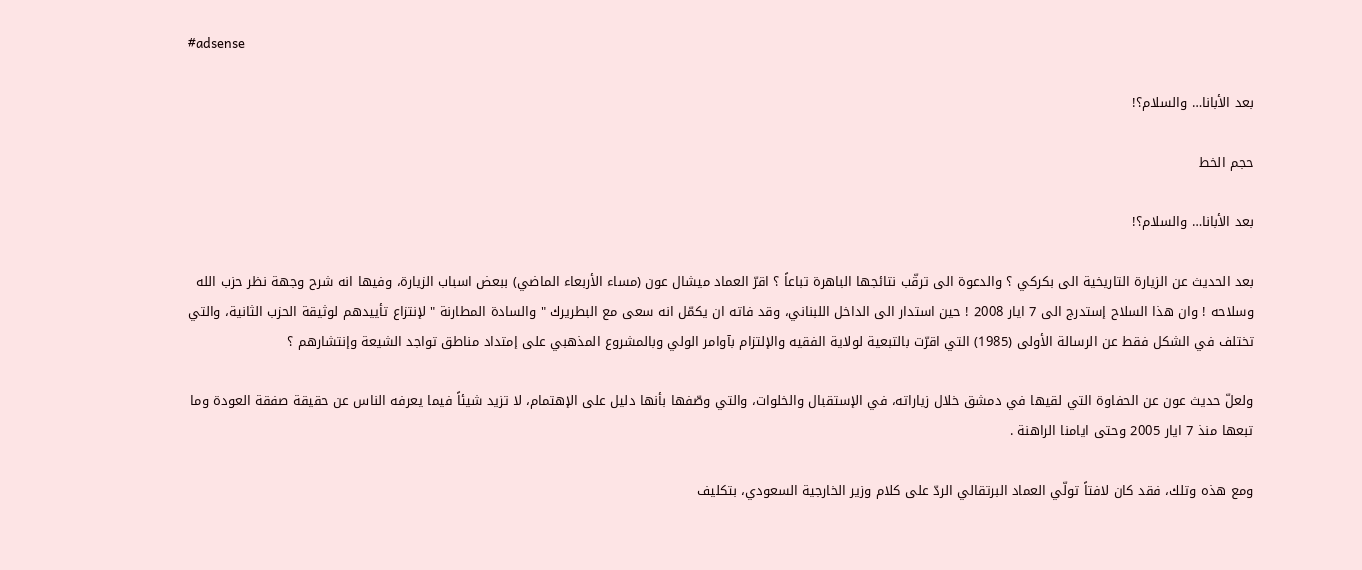#adsense

بعد الأبانا… والسلام؟!

حجم الخط

بعد الأبانا… والسلام؟!

بعد الحديث عن الزيارة التاريخية الى بكركي ؟ والدعوة الى ترقّب نتائجها الباهرة تباعاً ؟ اقرّ العماد ميشال عون (مساء الأربعاء الماضي) ببعض اسباب الزيارة، وفيها انه شرح وجهة نظر حزب الله وسلاحه ! وان هذا السلاح إستدرج الى 7 ايار 2008 ! حين استدار الى الداخل اللبناني، وقد فاته ان يكمّل انه سعى مع البطريرك " والسادة المطارنة " لإنتزاع تأييدهم لوثيقة الحزب الثانية، والتي تختلف في الشكل فقط عن الرسالة الأولى (1985) التي اقرّت بالتبعية لولاية الفقيه والإلتزام بآوامر الولي وبالمشروع المذهبي على إمتداد مناطق تواجد الشيعة وإنتشارهم ؟

ولعلّ حديث عون عن الحفاوة التي لقيها في دمشق خلال زياراته، في الإستقبال والخلوات، والتي وصّفها بأنها دليل على الإهتمام، لا تزيد شيئاً فيما يعرفه الناس عن حقيقة صفقة العودة وما تبعها منذ 7 ايار 2005 وحتى ايامنا الراهنة .

ومع هذه وتلك، فقد كان لافتاً تولّي العماد البرتقالي الردّ على كلام وزير الخارجية السعودي، بتكليف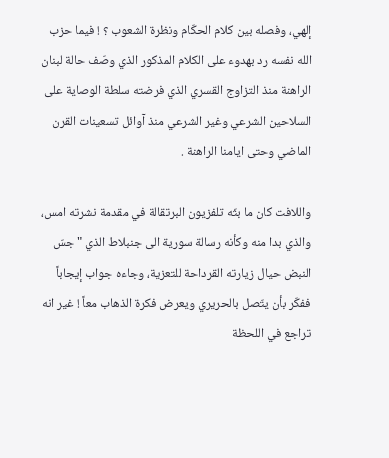إلهي، وفصله بين كلام الحكّام ونظرة الشعوب ؟ ! فيما حزب الله نفسه رد بهدوء على الكلام المذكور الذي وصّف حالة لبنان الراهنة منذ التزاوج القسري الذي فرضته سلطة الوصاية على السلاحين الشرعي وغير الشرعي منذ آوائل تسعينات القرن الماضي وحتى ايامنا الراهنة .

واللافت كان ما بثّه تلفزيون البرتقالة في مقدمة نشرته امس، والذي بدا منه وكأنه رسالة سورية الى جنبلاط الذي " جسّ النبض حيال زيارته القرداحة للتعزية، وجاءه جواب إيجاباً ففكّر بأن يتّصل بالحريري ويعرض فكرة الذهاب معاً ! غير انه تراجع في اللحظة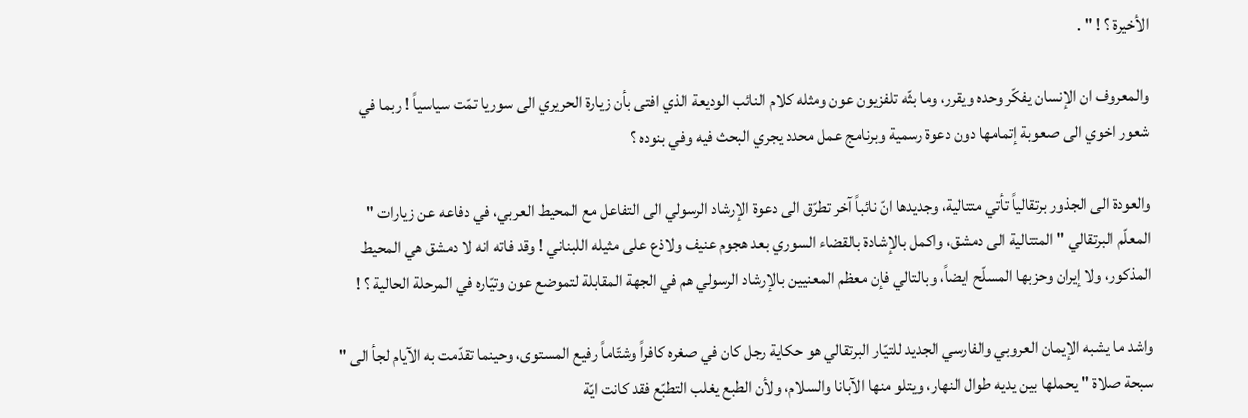الأخيرة ؟ ! " .

والمعروف ان الإنسان يفكّر وحده ويقرر، وما بثّه تلفزيون عون ومثله كلام النائب الوديعة الذي افتى بأن زيارة الحريري الى سوريا تمّت سياسياً ! ربما في شعور اخوي الى صعوبة إتمامها دون دعوة رسمية وبرنامج عمل محدد يجري البحث فيه وفي بنوده ؟

والعودة الى الجذور برتقالياً تأتي متتالية، وجديدها انّ نائباً آخر تطرّق الى دعوة الإرشاد الرسولي الى التفاعل مع المحيط العربي، في دفاعه عن زيارات " المعلّم البرتقالي " المتتالية الى دمشق، واكمل بالإشادة بالقضاء السوري بعد هجوم عنيف ولاذع على مثيله اللبناني ! وقد فاته انه لا دمشق هي المحيط المذكور، ولا إيران وحزبها المسلّح ايضاً، وبالتالي فإن معظم المعنيين بالإرشاد الرسولي هم في الجهة المقابلة لتموضع عون وتيّاره في المرحلة الحالية ؟ !

واشد ما يشبه الإيمان العروبي والفارسي الجديد للتيّار البرتقالي هو حكاية رجل كان في صغره كافراً وشتّاماً رفيع المستوى، وحينما تقدّمت به الآيام لجأ الى " سبحة صلاة " يحملها بين يديه طوال النهار، ويتلو منها الآبانا والسلام، ولأن الطبع يغلب التطبّع فقد كانت ايّة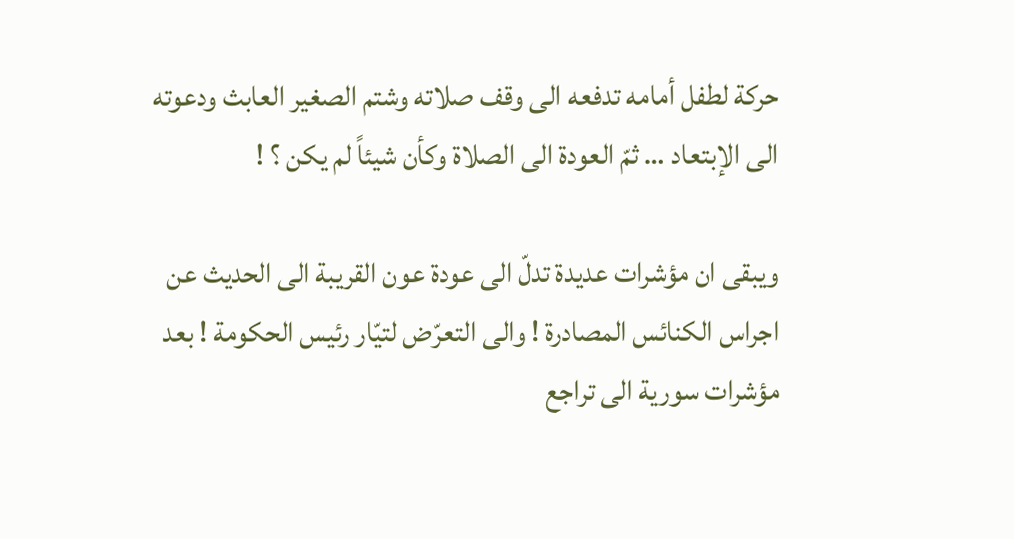حركة لطفل أمامه تدفعه الى وقف صلاته وشتم الصغير العابث ودعوته الى الإبتعاد … ثمّ العودة الى الصلاة وكأن شيئاً لم يكن ؟ !

ويبقى ان مؤشرات عديدة تدلّ الى عودة عون القريبة الى الحديث عن اجراس الكنائس المصادرة ! والى التعرّض لتيّار رئيس الحكومة ! بعد مؤشرات سورية الى تراجع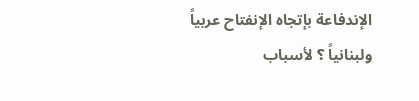الإندفاعة بإتجاه الإنفتاح عربياً ولبنانياً ؟ لأسباب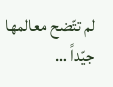لم تتّضح معالمها جيّداً …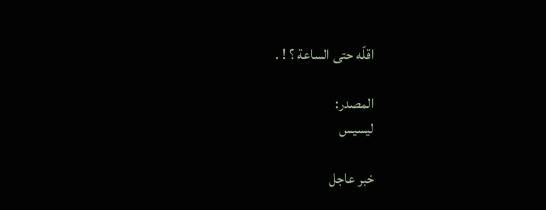اقلّه حتى الساعة ؟ ! .

المصدر:
ليسيس

خبر عاجل